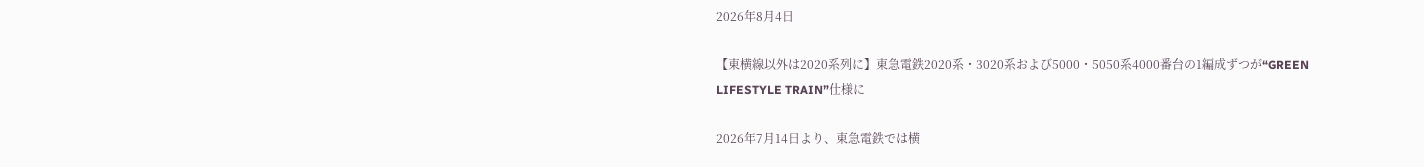2026年8月4日

【東横線以外は2020系列に】東急電鉄2020系・3020系および5000・5050系4000番台の1編成ずつが“GREEN LIFESTYLE TRAIN”仕様に

2026年7月14日より、東急電鉄では横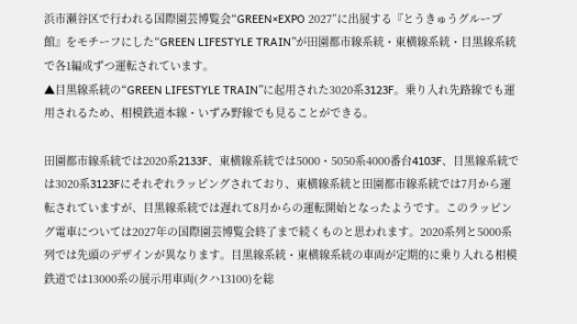浜市瀬谷区で行われる国際園芸博覧会“GREEN×EXPO 2027”に出展する『とうきゅうグループ館』をモチーフにした“GREEN LIFESTYLE TRAIN”が田園都市線系統・東横線系統・目黒線系統で各1編成ずつ運転されています。
▲目黒線系統の“GREEN LIFESTYLE TRAIN”に起用された3020系3123F。乗り入れ先路線でも運用されるため、相模鉄道本線・いずみ野線でも見ることができる。

田園都市線系統では2020系2133F、東横線系統では5000・5050系4000番台4103F、目黒線系統では3020系3123Fにそれぞれラッピングされており、東横線系統と田園都市線系統では7月から運転されていますが、目黒線系統では遅れて8月からの運転開始となったようです。このラッピング電車については2027年の国際園芸博覧会終了まで続くものと思われます。2020系列と5000系列では先頭のデザインが異なります。目黒線系統・東横線系統の車両が定期的に乗り入れる相模鉄道では13000系の展示用車両(クハ13100)を総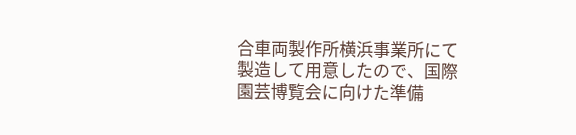合車両製作所横浜事業所にて製造して用意したので、国際園芸博覧会に向けた準備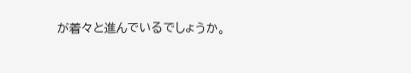が着々と進んでいるでしょうか。